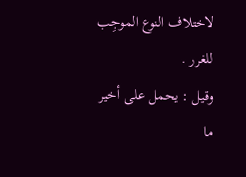لاختلاف النوع الموجِب للغرر .
وقيل : يحمل على أخير ما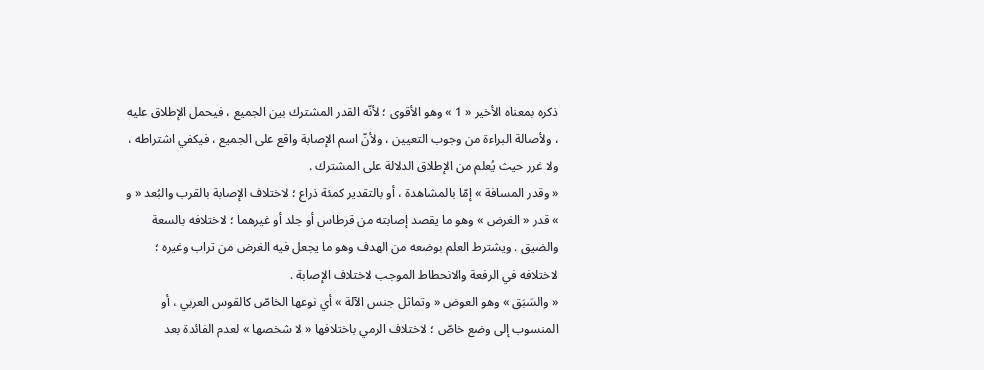ذكره بمعناه الأخير « 1 » وهو الأقوى ؛ لأنّه القدر المشترك بين الجميع ، فيحمل الإطلاق عليه ، ولأصالة البراءة من وجوب التعيين ، ولأنّ اسم الإصابة واقع على الجميع ، فيكفي اشتراطه ، ولا غرر حيث يُعلم من الإطلاق الدلالة على المشترك .
« وقدر المسافة » إمّا بالمشاهدة ، أو بالتقدير كمئة ذراع ؛ لاختلاف الإصابة بالقرب والبُعد « و » قدر « الغرض » وهو ما يقصد إصابته من قرطاس أو جلد أو غيرهما ؛ لاختلافه بالسعة والضيق . ويشترط العلم بوضعه من الهدف وهو ما يجعل فيه الغرض من تراب وغيره ؛ لاختلافه في الرفعة والانحطاط الموجب لاختلاف الإصابة .
« والسَبَق » وهو العوض « وتماثل جنس الآلة » أي نوعها الخاصّ كالقوس العربي ، أو المنسوب إلى وضع خاصّ ؛ لاختلاف الرمي باختلافها « لا شخصها » لعدم الفائدة بعد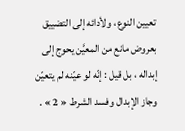تعيين النوع ، ولأدائه إلى التضييق بعروض مانع من المعيَّن يحوج إلى إبداله ، بل قيل : إنّه لو عيّنه لم يتعيّن وجاز الإبدال وفسد الشرط « 2 » .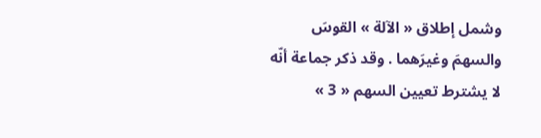وشمل إطلاق « الآلة » القوسَ والسهمَ وغيرَهما . وقد ذكر جماعة أنّه لا يشترط تعيين السهم « 3 »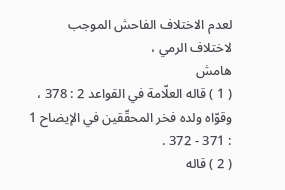لعدم الاختلاف الفاحش الموجب لاختلاف الرمي ،
هامش
( 1 ) قاله العلّامة في القواعد 2 : 378 ، وقوّاه ولده فخر المحقّقين في الإيضاح 1 : 371 - 372 .
( 2 ) قاله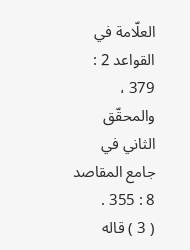العلّامة في القواعد 2 : 379 ، والمحقّق الثاني في جامع المقاصد 8 : 355 .
( 3 ) قاله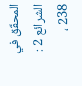المحقّق في الشرائع 2 : 238 ،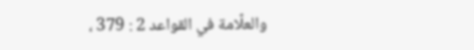والعلّامة في القواعد 2 : 379 ،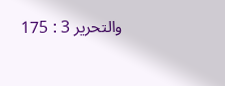والتحرير 3 : 175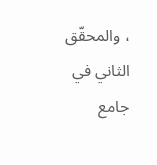، والمحقّق الثاني في جامع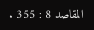المقاصد 8 : 355 .